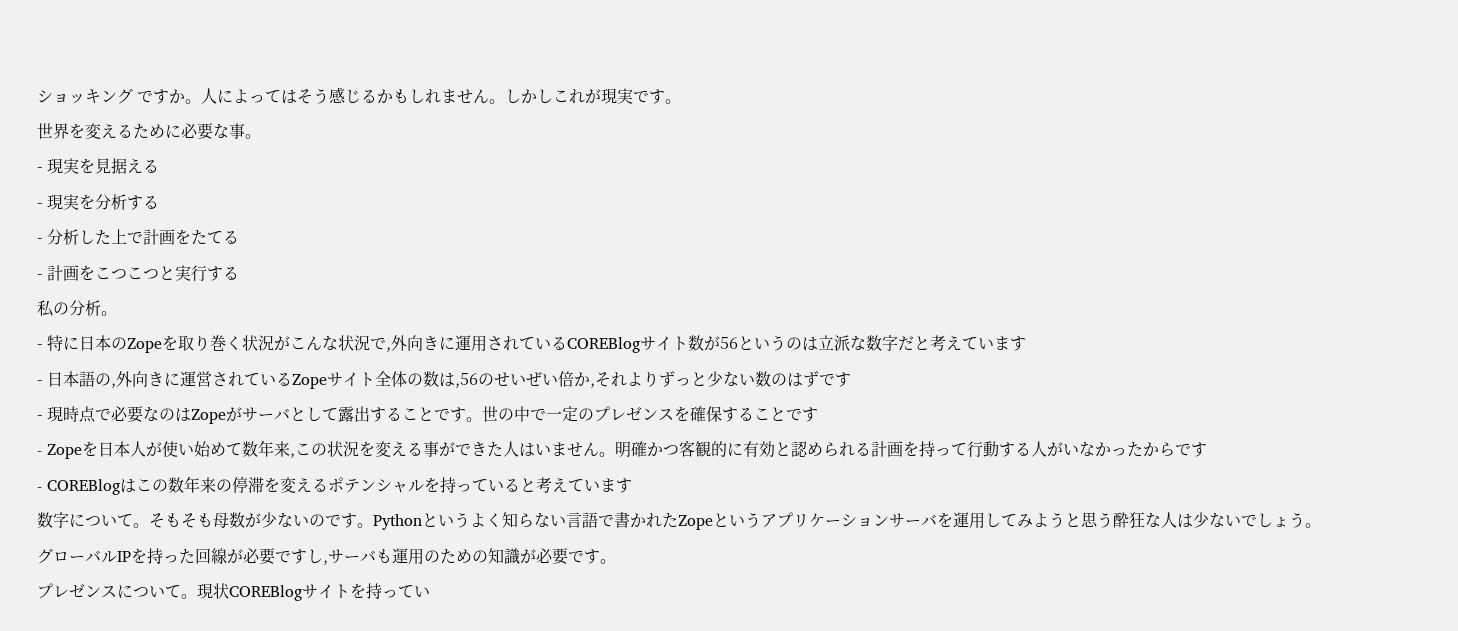ショッキング ですか。人によってはそう感じるかもしれません。しかしこれが現実です。
世界を変えるために必要な事。
- 現実を見据える
- 現実を分析する
- 分析した上で計画をたてる
- 計画をこつこつと実行する
私の分析。
- 特に日本のZopeを取り巻く状況がこんな状況で,外向きに運用されているCOREBlogサイト数が56というのは立派な数字だと考えています
- 日本語の,外向きに運営されているZopeサイト全体の数は,56のせいぜい倍か,それよりずっと少ない数のはずです
- 現時点で必要なのはZopeがサーバとして露出することです。世の中で一定のプレゼンスを確保することです
- Zopeを日本人が使い始めて数年来,この状況を変える事ができた人はいません。明確かつ客観的に有効と認められる計画を持って行動する人がいなかったからです
- COREBlogはこの数年来の停滞を変えるポテンシャルを持っていると考えています
数字について。そもそも母数が少ないのです。Pythonというよく知らない言語で書かれたZopeというアプリケーションサーバを運用してみようと思う酔狂な人は少ないでしょう。グローバルIPを持った回線が必要ですし,サーバも運用のための知識が必要です。
プレゼンスについて。現状COREBlogサイトを持ってい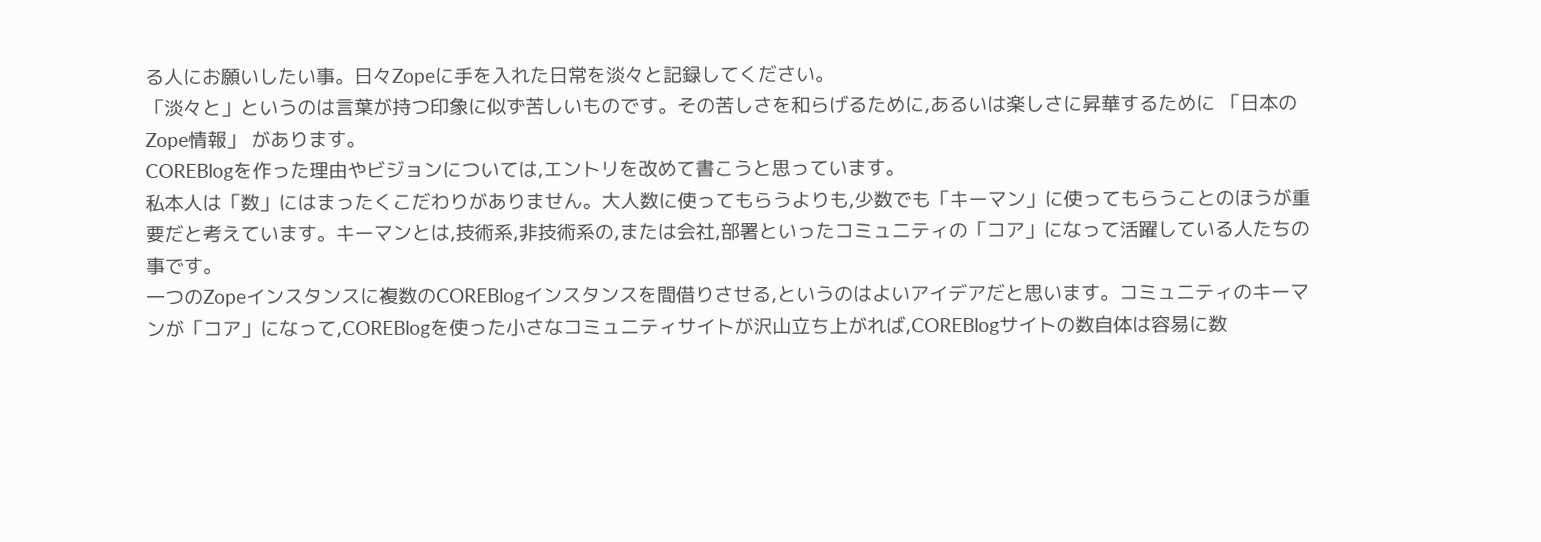る人にお願いしたい事。日々Zopeに手を入れた日常を淡々と記録してください。
「淡々と」というのは言葉が持つ印象に似ず苦しいものです。その苦しさを和らげるために,あるいは楽しさに昇華するために 「日本のZope情報」 があります。
COREBlogを作った理由やビジョンについては,エントリを改めて書こうと思っています。
私本人は「数」にはまったくこだわりがありません。大人数に使ってもらうよりも,少数でも「キーマン」に使ってもらうことのほうが重要だと考えています。キーマンとは,技術系,非技術系の,または会社,部署といったコミュニティの「コア」になって活躍している人たちの事です。
一つのZopeインスタンスに複数のCOREBlogインスタンスを間借りさせる,というのはよいアイデアだと思います。コミュニティのキーマンが「コア」になって,COREBlogを使った小さなコミュニティサイトが沢山立ち上がれば,COREBlogサイトの数自体は容易に数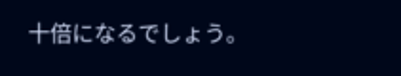十倍になるでしょう。